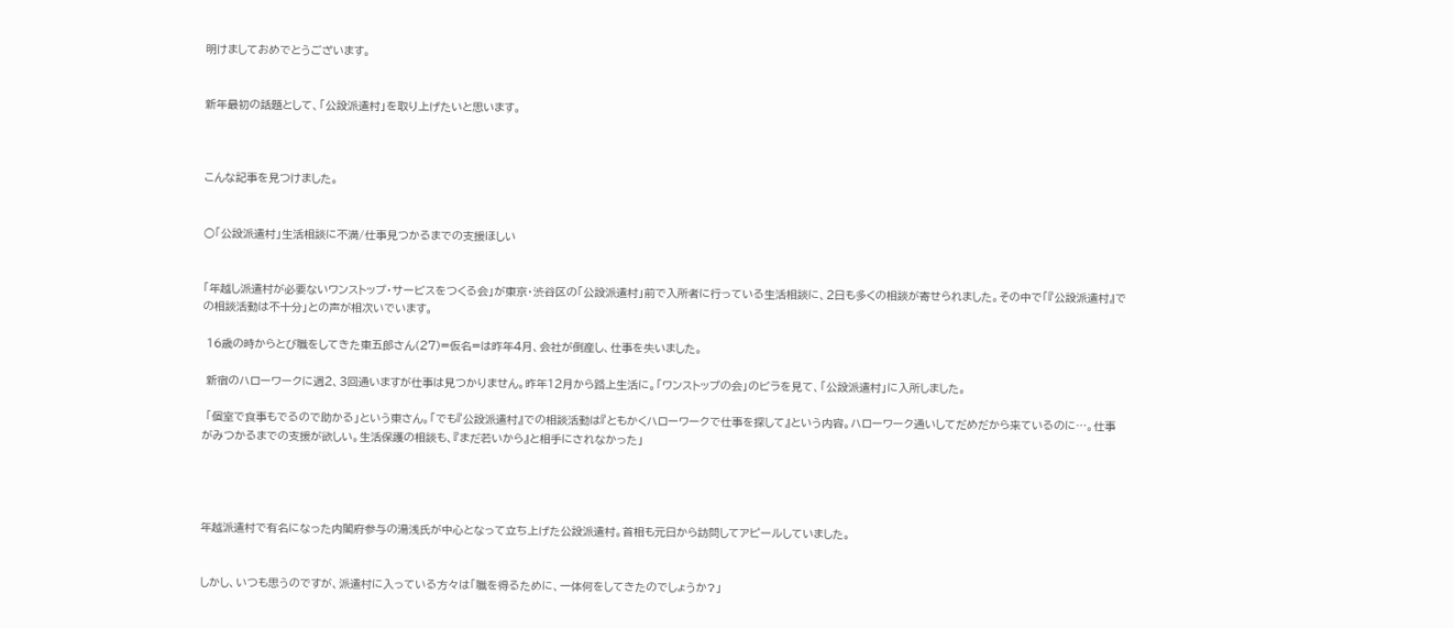明けましておめでとうございます。


新年最初の話題として、「公設派遣村」を取り上げたいと思います。



こんな記事を見つけました。


○「公設派遣村」生活相談に不満/仕事見つかるまでの支援ほしい


「年越し派遣村が必要ないワンストップ・サービスをつくる会」が東京・渋谷区の「公設派遣村」前で入所者に行っている生活相談に、2日も多くの相談が寄せられました。その中で「『公設派遣村』での相談活動は不十分」との声が相次いでいます。

 16歳の時からとび職をしてきた東五郎さん(27)=仮名=は昨年4月、会社が倒産し、仕事を失いました。

 新宿のハローワークに週2、3回通いますが仕事は見つかりません。昨年12月から路上生活に。「ワンストップの会」のビラを見て、「公設派遣村」に入所しました。

 「個室で食事もでるので助かる」という東さん。「でも『公設派遣村』での相談活動は『ともかくハローワークで仕事を探して』という内容。ハローワーク通いしてだめだから来ているのに…。仕事がみつかるまでの支援が欲しい。生活保護の相談も、『まだ若いから』と相手にされなかった」




年越派遣村で有名になった内閣府参与の湯浅氏が中心となって立ち上げた公設派遣村。首相も元日から訪問してアピールしていました。


しかし、いつも思うのですが、派遣村に入っている方々は「職を得るために、一体何をしてきたのでしょうか?」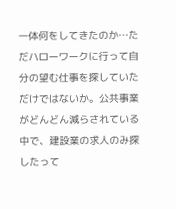一体何をしてきたのか…ただハローワークに行って自分の望む仕事を探していただけではないか。公共事業がどんどん減らされている中で、建設業の求人のみ探したって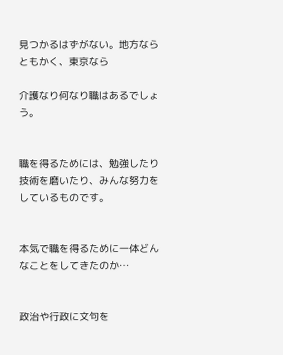見つかるはずがない。地方ならともかく、東京なら

介護なり何なり職はあるでしょう。


職を得るためには、勉強したり技術を磨いたり、みんな努力をしているものです。


本気で職を得るために一体どんなことをしてきたのか…


政治や行政に文句を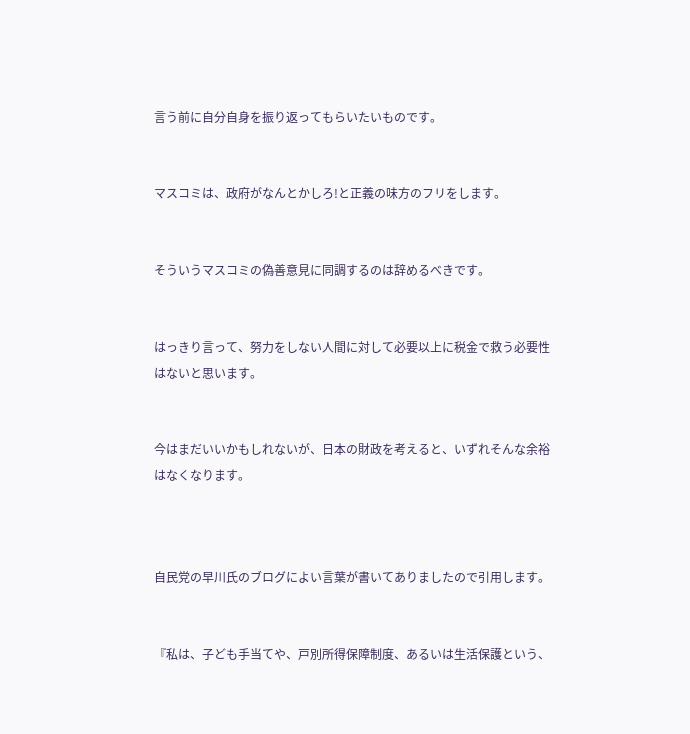言う前に自分自身を振り返ってもらいたいものです。


マスコミは、政府がなんとかしろ!と正義の味方のフリをします。


そういうマスコミの偽善意見に同調するのは辞めるべきです。


はっきり言って、努力をしない人間に対して必要以上に税金で救う必要性はないと思います。


今はまだいいかもしれないが、日本の財政を考えると、いずれそんな余裕はなくなります。



自民党の早川氏のブログによい言葉が書いてありましたので引用します。


『私は、子ども手当てや、戸別所得保障制度、あるいは生活保護という、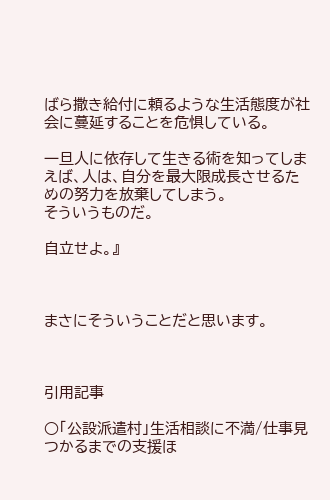ばら撒き給付に頼るような生活態度が社会に蔓延することを危惧している。

一旦人に依存して生きる術を知ってしまえば、人は、自分を最大限成長させるための努力を放棄してしまう。
そういうものだ。

自立せよ。』



まさにそういうことだと思います。



引用記事

○「公設派遣村」生活相談に不満/仕事見つかるまでの支援ほ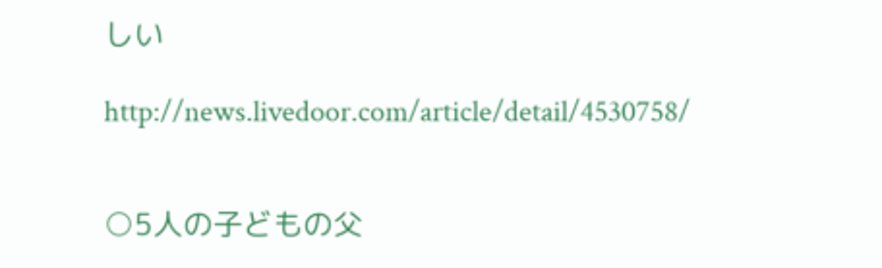しい

http://news.livedoor.com/article/detail/4530758/


○5人の子どもの父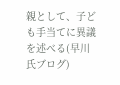親として、子ども手当てに異議を述べる(早川氏ブログ)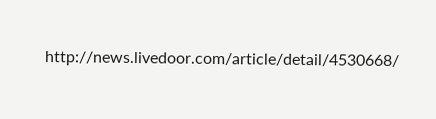http://news.livedoor.com/article/detail/4530668/